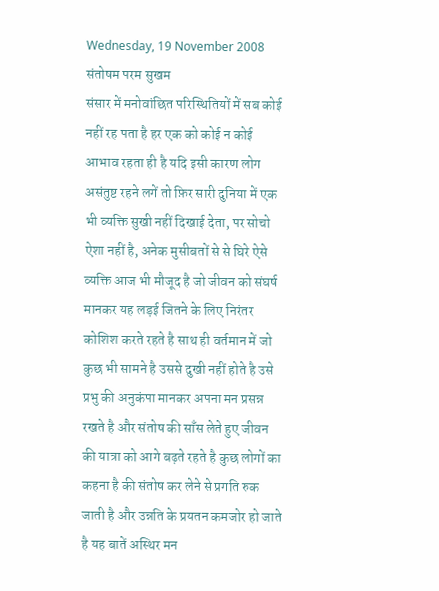Wednesday, 19 November 2008
संतोषम परम सुखम
संसार में मनोवांछित परिस्थितियों में सब कोई नहीं रह पता है हर एक को कोई न कोई आभाव रहता ही है यदि इसी कारण लोग असंतुष्ट रहने लगें तो फ़िर सारी दुनिया में एक भी व्यक्ति सुखी नहीं दिखाई देता, पर सोचो ऐशा नहीं है, अनेक मुसीबतों से से घिरे ऐसे व्यक्ति आज भी मौजूद है जो जीवन को संघर्ष मानकर यह लड़ई जितने के लिए निरंतर कोशिश करते रहते है साथ ही वर्तमान में जो कुछ भी सामने है उससे दुखी नहीं होते है उसे प्रभु की अनुकंपा मानकर अपना मन प्रसन्न रखते है और संतोष की साँस लेते हुए जीवन की यात्रा को आगे बढ़ते रहते है कुछ लोगों का कहना है की संतोष कर लेने से प्रगति रुक जाती है और उन्नति के प्रयतन कमजोर हो जाते है यह बातें अस्थिर मन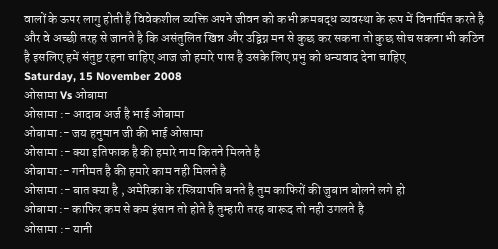वालों के ऊपर लागु होती है विवेकशील व्यक्ति अपने जीवन को कभी क्रमबद्ध व्यवस्था के रूप में विनार्मित करते है और वे अच्छी तरह से जानते है कि असंतुलित खिन्न और उद्विग्न मन से कुछ कर सकना तो कुछ सोच सकना भी कठिन है इसलिए हमें संतुष्ट रहना चाहिए आज जो हमारे पास है उसके लिए प्रभु को धन्यवाद देना चाहिए
Saturday, 15 November 2008
ओसामा Vs ओबामा
ओसामा :- आदाब अर्ज है भाई ओबामा
ओबामा :- जय हनुमान जी की भाई ओसामा
ओसामा :- क्या इतिफाक है की हमारे नाम कितने मिलते है
ओबामा :- गनीमत है की हमारे काम नही मिलते है
ओसामा :- बात क्या है , अमेरिका के रस्त्रियापति बनते है तुम काफिरों की जुबान बोलने लगे हो
ओबामा :- काफिर कम से कम इंसान तो होते है तुम्हारी तरह बारूद तो नही उगलते है
ओसामा :- यानी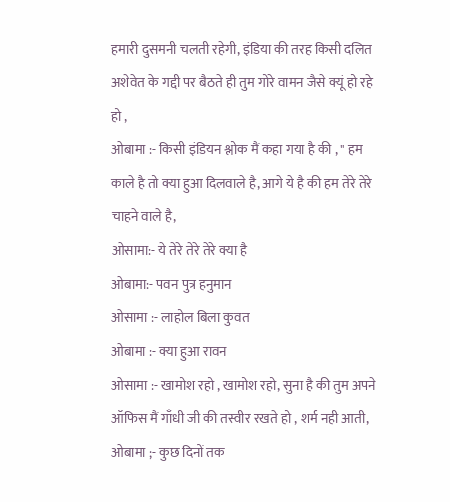हमारी दुसमनी चलती रहेगी, इंडिया की तरह किसी दलित अशेवेत के गद्दी पर बैठते ही तुम गोरे वामन जैसे क्यूं हो रहे हो ,
ओबामा :- किसी इंडियन श्लोक मैं कहा गया है की , " हम काले है तो क्या हुआ दिलवाले है, आगे ये है की हम तेरे तेरे चाहने वाले है,
ओसामा:- ये तेरे तेरे तेरे क्या है
ओबामा:- पवन पुत्र हनुमान
ओसामा :- लाहोल बिला कुवत
ओबामा :- क्या हुआ रावन
ओसामा :- खामोश रहो , खामोश रहो, सुना है की तुम अपने ऑफिस मैं गाँधी जी की तस्वीर रखते हो , शर्म नही आती,
ओबामा ;- कुछ दिनों तक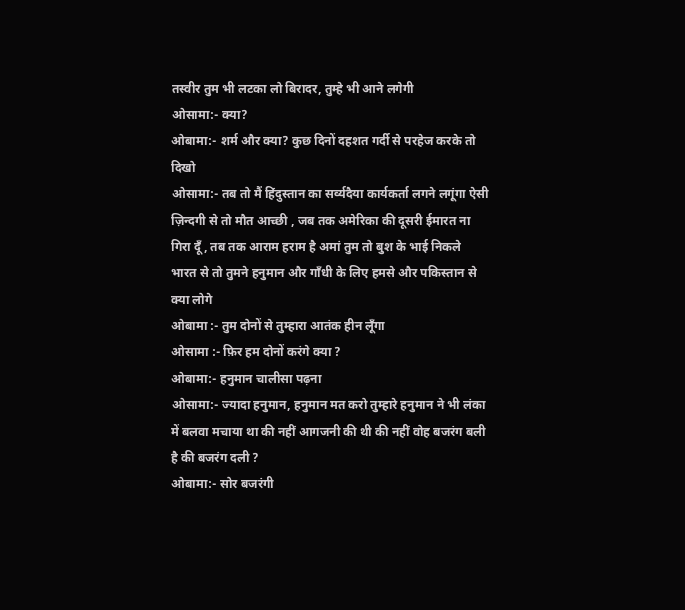तस्वीर तुम भी लटका लो बिरादर, तुम्हे भी आने लगेगी
ओसामा:- क्या?
ओबामा:- शर्म और क्या? कुछ दिनों दहशत गर्दी से परहेज करके तो दिखो
ओसामा:- तब तो मैं हिंदुस्तान का सर्व्यदैया कार्यकर्ता लगने लगूंगा ऐसी ज़िन्दगी से तो मौत आच्छी , जब तक अमेरिका की दूसरी ईमारत ना गिरा दूँ, तब तक आराम हराम है अमां तुम तो बुश के भाई निकले भारत से तो तुमने हनुमान और गाँधी के लिए हमसे और पकिस्तान से क्या लोगे
ओबामा :- तुम दोनों से तुम्हारा आतंक हीन लूँगा
ओसामा :- फ़िर हम दोनों करंगे क्या ?
ओबामा:- हनुमान चालीसा पढ़ना
ओसामा:- ज्यादा हनुमान, हनुमान मत करो तुम्हारे हनुमान ने भी लंका में बलवा मचाया था की नहीं आगजनी की थी की नहीं वोह बजरंग बली है की बजरंग दली ?
ओबामा:- सोर बजरंगी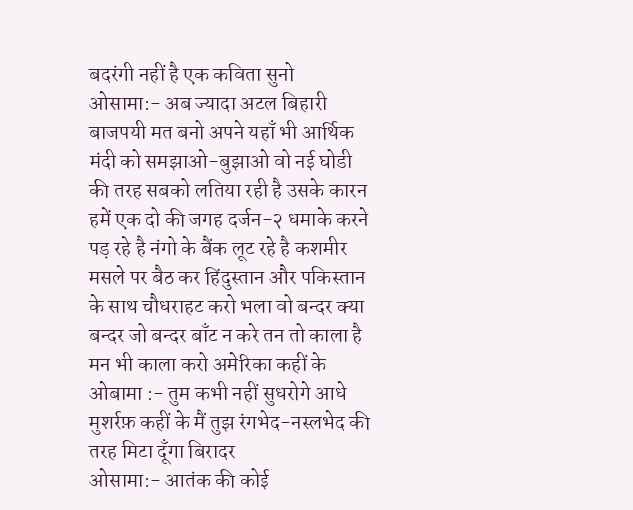बदरंगी नहीं है एक कविता सुनो
ओसामा:- अब ज्यादा अटल बिहारी बाजपयी मत बनो अपने यहाँ भी आर्थिक मंदी को समझाओ-बुझाओ वो नई घोडी की तरह सबको लतिया रही है उसके कारन हमें एक दो की जगह दर्जन-२ धमाके करने पड़ रहे है नंगो के बैंक लूट रहे है कशमीर मसले पर बैठ कर हिंदुस्तान और पकिस्तान के साथ चौधराहट करो भला वो बन्दर क्या बन्दर जो बन्दर बाँट न करे तन तो काला है मन भी काला करो अमेरिका कहीं के
ओबामा :- तुम कभी नहीं सुधरोगे आधे मुशर्रफ़ कहीं के मैं तुझ रंगभेद-नस्लभेद की तरह मिटा दूँगा बिरादर
ओसामा:- आतंक की कोई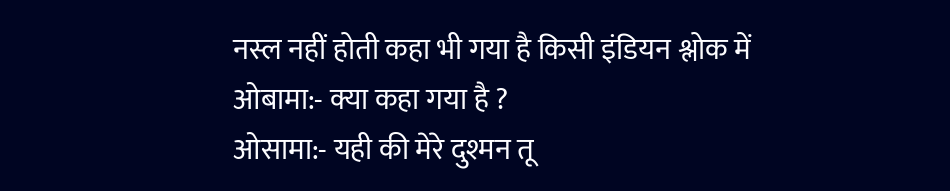नस्ल नहीं होती कहा भी गया है किसी इंडियन श्लोक में
ओबामा:- क्या कहा गया है ?
ओसामा:- यही की मेरे दुश्मन तू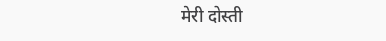मेरी दोस्ती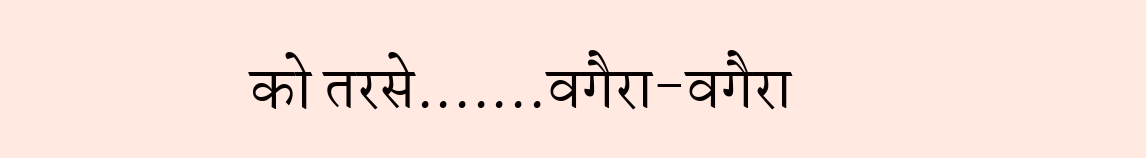को तरसे.......वगैरा-वगैरा